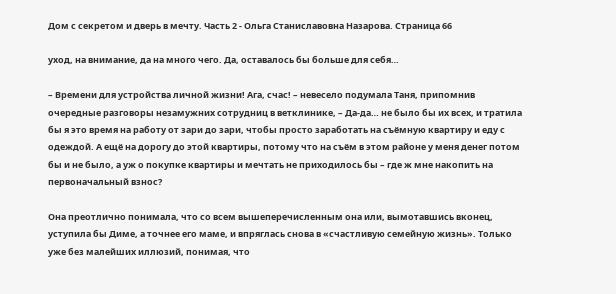Дом с секретом и дверь в мечту. Часть 2 - Ольга Станиславовна Назарова. Страница 66

уход, на внимание, да на много чего. Да, оставалось бы больше для себя…

– Времени для устройства личной жизни! Ага, счас! – невесело подумала Таня, припомнив очередные разговоры незамужних сотрудниц в ветклинике, – Да-да… не было бы их всех, и тратила бы я это время на работу от зари до зари, чтобы просто заработать на съёмную квартиру и еду с одеждой. А ещё на дорогу до этой квартиры, потому что на съём в этом районе у меня денег потом бы и не было, а уж о покупке квартиры и мечтать не приходилось бы – где ж мне накопить на первоначальный взнос?

Она преотлично понимала, что со всем вышеперечисленным она или, вымотавшись вконец, уступила бы Диме, а точнее его маме, и впряглась снова в «счастливую семейную жизнь». Только уже без малейших иллюзий, понимая, что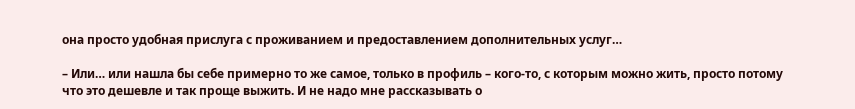она просто удобная прислуга с проживанием и предоставлением дополнительных услуг…

– Или… или нашла бы себе примерно то же самое, только в профиль – кого-то, с которым можно жить, просто потому что это дешевле и так проще выжить. И не надо мне рассказывать о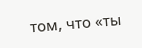том, что «ты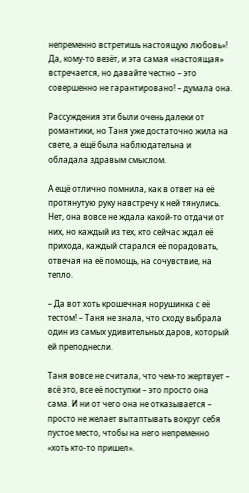непременно встретишь настоящую любовь»! Да, кому-то везёт, и эта самая «настоящая» встречается, но давайте честно – это совершенно не гарантировано! – думала она.

Рассуждения эти были очень далеки от романтики, но Таня уже достаточно жила на свете, а ещё была наблюдательна и обладала здравым смыслом.

А ещё отлично помнила, как в ответ на её протянутую руку навстречу к ней тянулись. Нет, она вовсе не ждала какой-то отдачи от них, но каждый из тех, кто сейчас ждал её прихода, каждый старался её порадовать, отвечая на её помощь, на сочувствие, на тепло.

– Да вот хоть крошечная норушинка с её тестом! – Таня не знала, что сходу выбрала один из самых удивительных даров, который ей преподнесли.

Таня вовсе не считала, что чем-то жертвует – всё это, все её поступки – это просто она сама. И ни от чего она не отказывается – просто не желает вытаптывать вокруг себя пустое место, чтобы на него непременно «хоть кто-то пришел».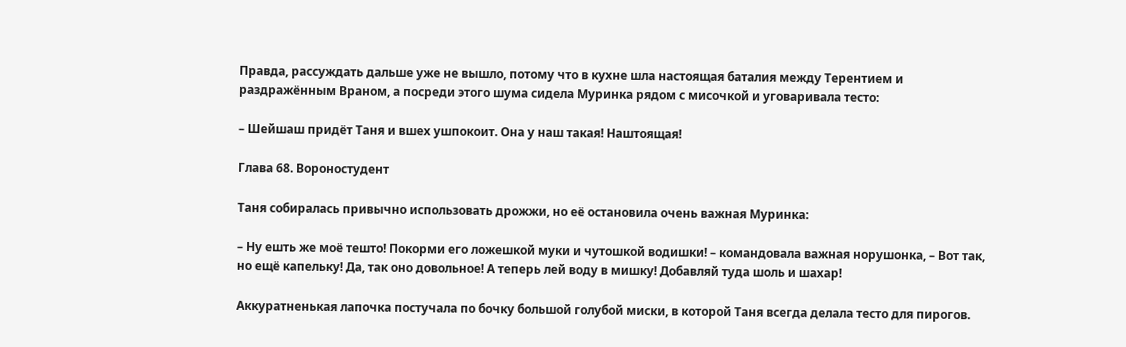Правда, рассуждать дальше уже не вышло, потому что в кухне шла настоящая баталия между Терентием и раздражённым Враном, а посреди этого шума сидела Муринка рядом с мисочкой и уговаривала тесто:

– Шейшаш придёт Таня и вшех ушпокоит. Она у наш такая! Наштоящая!

Глава 68. Вороностудент

Таня собиралась привычно использовать дрожжи, но её остановила очень важная Муринка:

– Ну ешть же моё тешто! Покорми его ложешкой муки и чутошкой водишки! – командовала важная норушонка, – Вот так, но ещё капельку! Да, так оно довольное! А теперь лей воду в мишку! Добавляй туда шоль и шахар!

Аккуратненькая лапочка постучала по бочку большой голубой миски, в которой Таня всегда делала тесто для пирогов.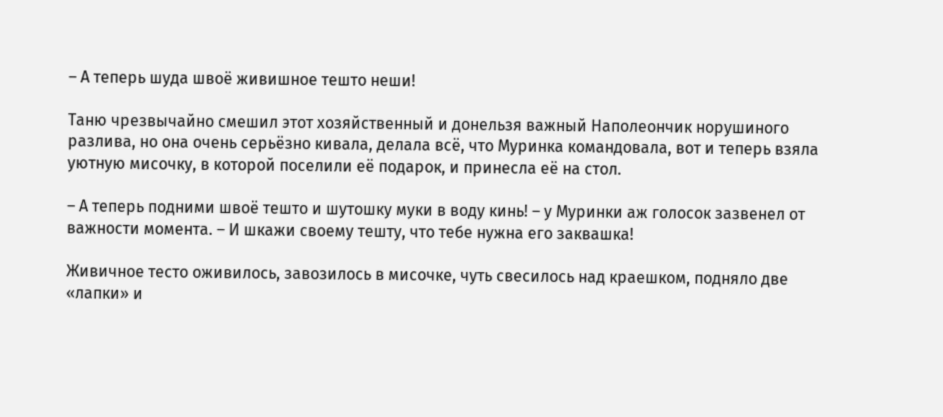– А теперь шуда швоё живишное тешто неши!

Таню чрезвычайно смешил этот хозяйственный и донельзя важный Наполеончик норушиного разлива, но она очень серьёзно кивала, делала всё, что Муринка командовала, вот и теперь взяла уютную мисочку, в которой поселили её подарок, и принесла её на стол.

– А теперь подними швоё тешто и шутошку муки в воду кинь! – у Муринки аж голосок зазвенел от важности момента. – И шкажи своему тешту, что тебе нужна его заквашка!

Живичное тесто оживилось, завозилось в мисочке, чуть свесилось над краешком, подняло две «лапки» и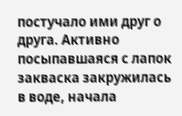постучало ими друг о друга. Активно посыпавшаяся с лапок закваска закружилась в воде, начала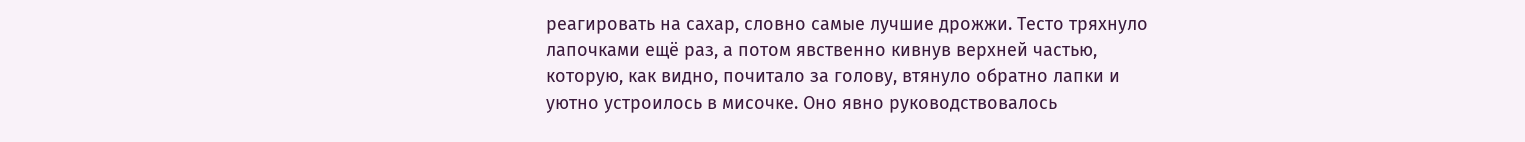реагировать на сахар, словно самые лучшие дрожжи. Тесто тряхнуло лапочками ещё раз, а потом явственно кивнув верхней частью, которую, как видно, почитало за голову, втянуло обратно лапки и уютно устроилось в мисочке. Оно явно руководствовалось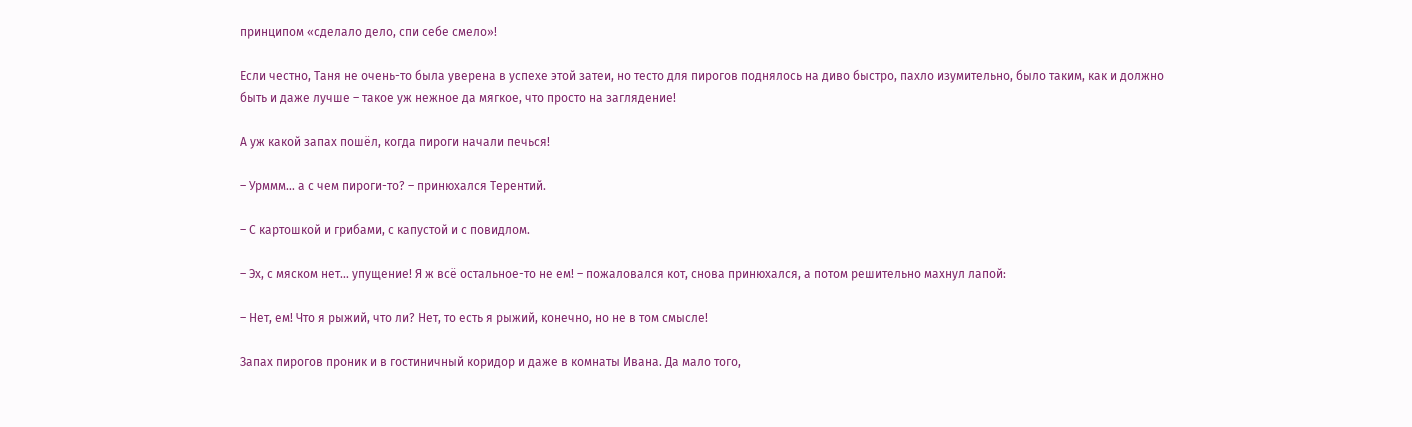принципом «сделало дело, спи себе смело»!

Если честно, Таня не очень-то была уверена в успехе этой затеи, но тесто для пирогов поднялось на диво быстро, пахло изумительно, было таким, как и должно быть и даже лучше – такое уж нежное да мягкое, что просто на заглядение!

А уж какой запах пошёл, когда пироги начали печься!

– Урммм… а с чем пироги-то? – принюхался Терентий.

– С картошкой и грибами, с капустой и с повидлом.

– Эх, с мяском нет… упущение! Я ж всё остальное-то не ем! – пожаловался кот, снова принюхался, а потом решительно махнул лапой:

– Нет, ем! Что я рыжий, что ли? Нет, то есть я рыжий, конечно, но не в том смысле!

Запах пирогов проник и в гостиничный коридор и даже в комнаты Ивана. Да мало того,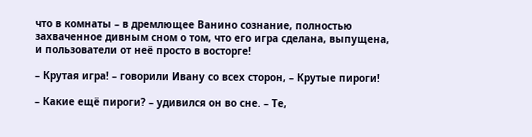что в комнаты – в дремлющее Ванино сознание, полностью захваченное дивным сном о том, что его игра сделана, выпущена, и пользователи от неё просто в восторге!

– Крутая игра! – говорили Ивану со всех сторон, – Крутые пироги!

– Какие ещё пироги? – удивился он во сне. – Те,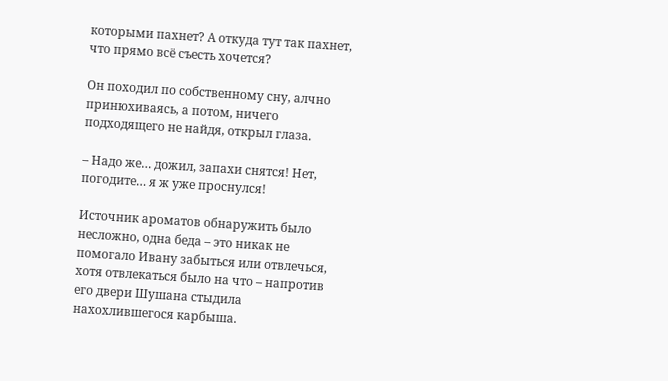которыми пахнет? А откуда тут так пахнет, что прямо всё съесть хочется?

Он походил по собственному сну, алчно принюхиваясь, а потом, ничего подходящего не найдя, открыл глаза.

– Надо же… дожил, запахи снятся! Нет, погодите… я ж уже проснулся!

Источник ароматов обнаружить было несложно, одна беда – это никак не помогало Ивану забыться или отвлечься, хотя отвлекаться было на что – напротив его двери Шушана стыдила нахохлившегося карбыша.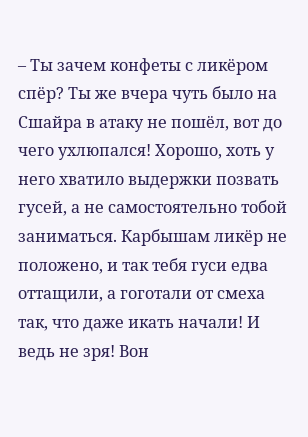– Ты зачем конфеты с ликёром спёр? Ты же вчера чуть было на Сшайра в атаку не пошёл, вот до чего ухлюпался! Хорошо, хоть у него хватило выдержки позвать гусей, а не самостоятельно тобой заниматься. Карбышам ликёр не положено, и так тебя гуси едва оттащили, а гоготали от смеха так, что даже икать начали! И ведь не зря! Вон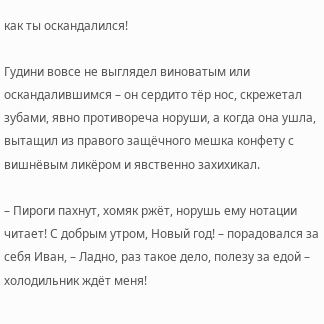как ты оскандалился!

Гудини вовсе не выглядел виноватым или оскандалившимся – он сердито тёр нос, скрежетал зубами, явно противореча норуши, а когда она ушла, вытащил из правого защёчного мешка конфету с вишнёвым ликёром и явственно захихикал.

– Пироги пахнут, хомяк ржёт, норушь ему нотации читает! С добрым утром, Новый год! – порадовался за себя Иван, – Ладно, раз такое дело, полезу за едой – холодильник ждёт меня!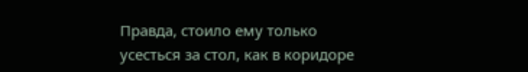Правда, стоило ему только усесться за стол, как в коридоре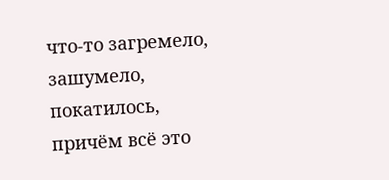что-то загремело, зашумело, покатилось, причём всё это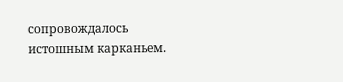сопровождалось истошным карканьем.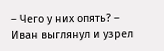– Чего у них опять? – Иван выглянул и узрел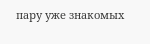пару уже знакомых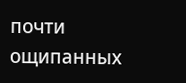почти ощипанных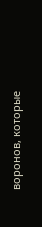воронов, которые